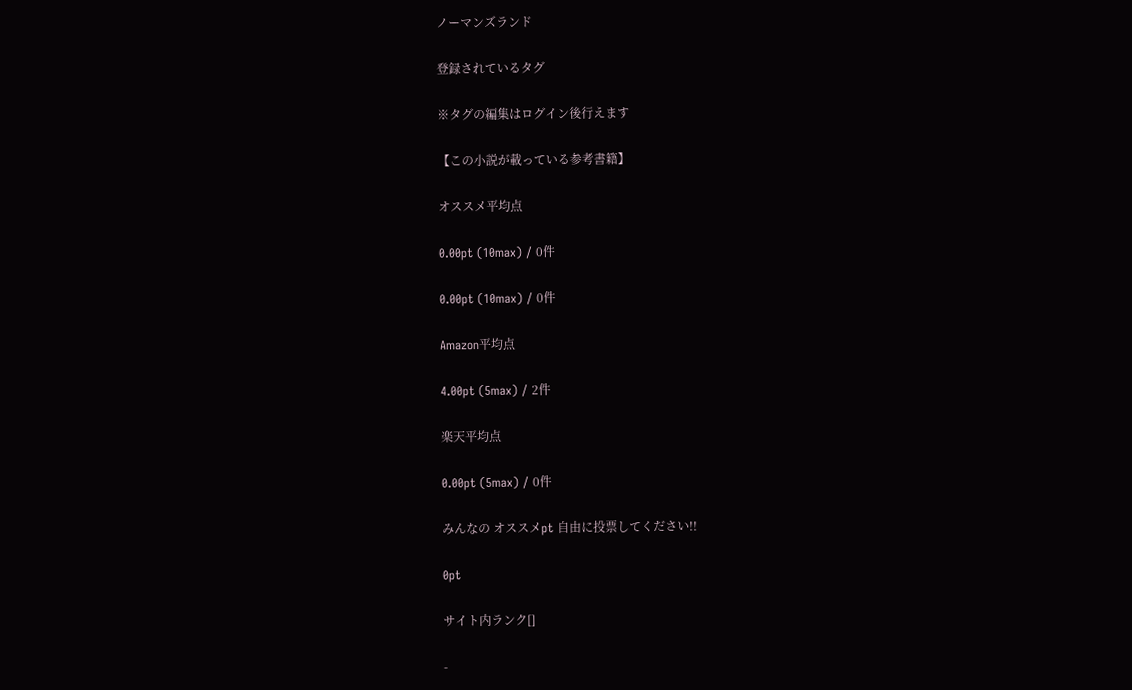ノーマンズランド

登録されているタグ

※タグの編集はログイン後行えます

【この小説が載っている参考書籍】

オススメ平均点

0.00pt (10max) / 0件

0.00pt (10max) / 0件

Amazon平均点

4.00pt (5max) / 2件

楽天平均点

0.00pt (5max) / 0件

みんなの オススメpt 自由に投票してください!!

0pt

サイト内ランク[]

-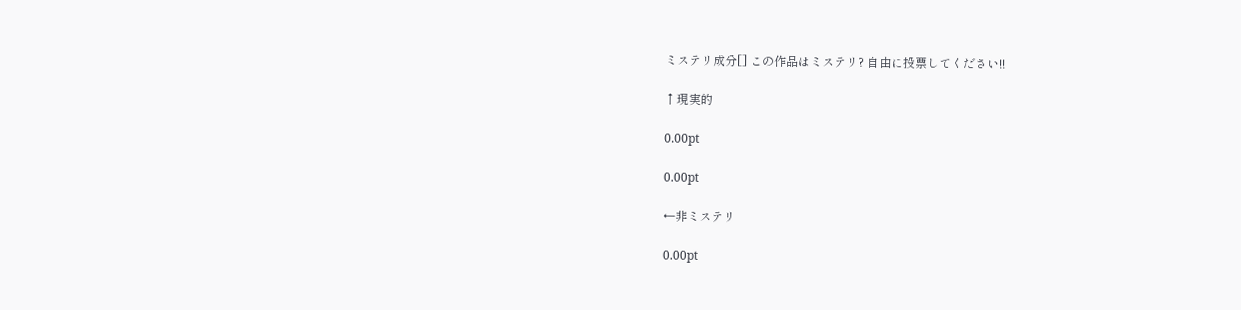ミステリ成分[] この作品はミステリ? 自由に投票してください!!

↑現実的

0.00pt

0.00pt

←非ミステリ

0.00pt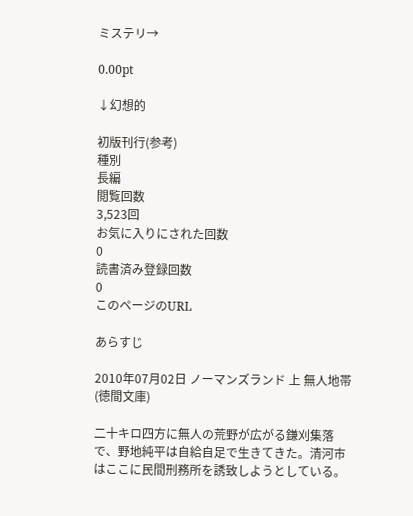ミステリ→

0.00pt

↓幻想的

初版刊行(参考)
種別
長編
閲覧回数
3,523回
お気に入りにされた回数
0
読書済み登録回数
0
このページのURL

あらすじ

2010年07月02日 ノーマンズランド 上 無人地帯 (徳間文庫)

二十キロ四方に無人の荒野が広がる鎌刈集落で、野地純平は自給自足で生きてきた。清河市はここに民間刑務所を誘致しようとしている。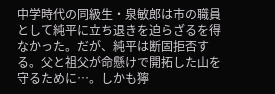中学時代の同級生・泉敏郎は市の職員として純平に立ち退きを迫らざるを得なかった。だが、純平は断固拒否する。父と祖父が命懸けで開拓した山を守るために…。しかも獰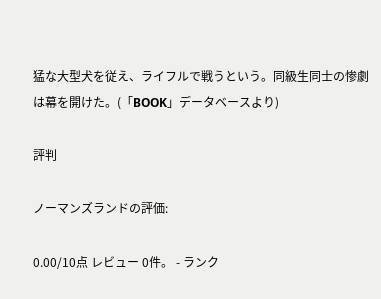猛な大型犬を従え、ライフルで戦うという。同級生同士の惨劇は幕を開けた。(「BOOK」データベースより)

評判

ノーマンズランドの評価:

0.00/10点 レビュー 0件。 - ランク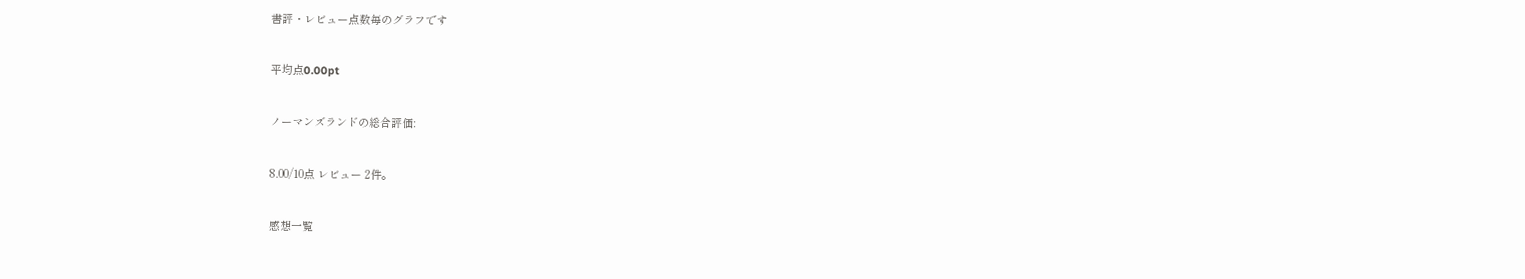書評・レビュー点数毎のグラフです

平均点0.00pt

ノーマンズランドの総合評価:

8.00/10点 レビュー 2件。

感想一覧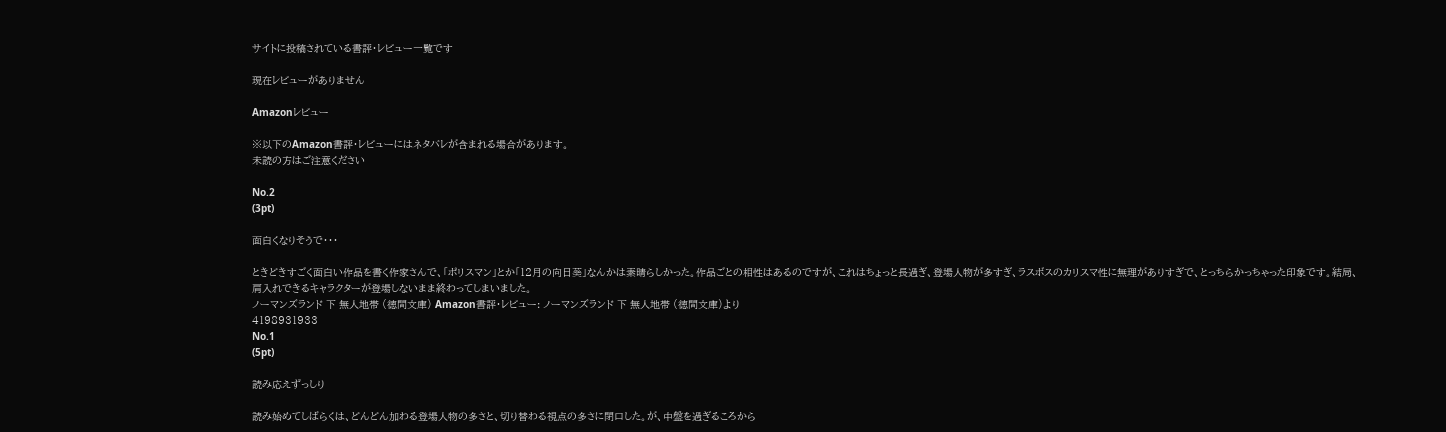サイトに投稿されている書評・レビュー一覧です

現在レビューがありません

Amazonレビュー

※以下のAmazon書評・レビューにはネタバレが含まれる場合があります。
未読の方はご注意ください

No.2
(3pt)

面白くなりそうで・・・

ときどきすごく面白い作品を書く作家さんで、「ポリスマン」とか「12月の向日葵」なんかは素晴らしかった。作品ごとの相性はあるのですが、これはちょっと長過ぎ、登場人物が多すぎ、ラスボスのカリスマ性に無理がありすぎで、とっちらかっちゃった印象です。結局、肩入れできるキャラクターが登場しないまま終わってしまいました。
ノーマンズランド 下 無人地帯 (徳間文庫) Amazon書評・レビュー: ノーマンズランド 下 無人地帯 (徳間文庫)より
4198931933
No.1
(5pt)

読み応えずっしり

読み始めてしばらくは、どんどん加わる登場人物の多さと、切り替わる視点の多さに閉口した。が、中盤を過ぎるころから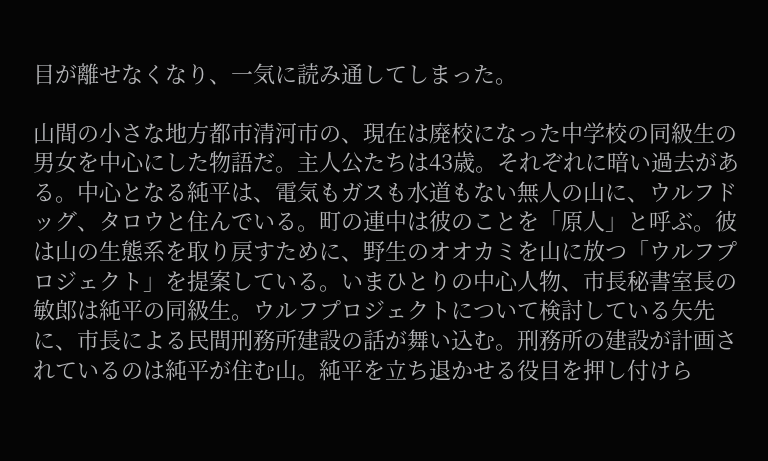目が離せなくなり、一気に読み通してしまった。

山間の小さな地方都市清河市の、現在は廃校になった中学校の同級生の男女を中心にした物語だ。主人公たちは43歳。それぞれに暗い過去がある。中心となる純平は、電気もガスも水道もない無人の山に、ウルフドッグ、タロウと住んでいる。町の連中は彼のことを「原人」と呼ぶ。彼は山の生態系を取り戻すために、野生のオオカミを山に放つ「ウルフプロジェクト」を提案している。いまひとりの中心人物、市長秘書室長の敏郎は純平の同級生。ウルフプロジェクトについて検討している矢先に、市長による民間刑務所建設の話が舞い込む。刑務所の建設が計画されているのは純平が住む山。純平を立ち退かせる役目を押し付けら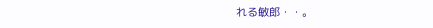れる敏郎・・。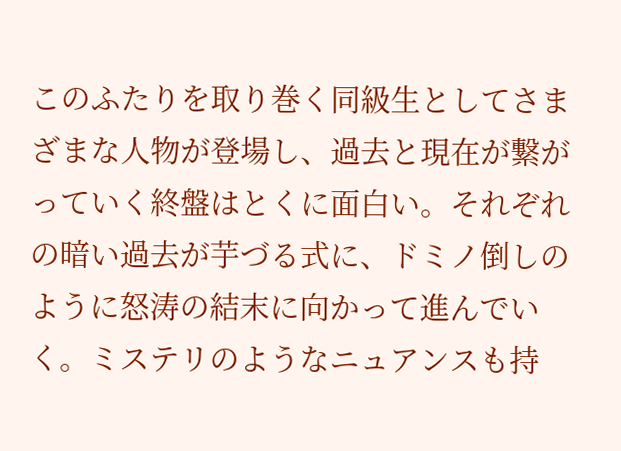このふたりを取り巻く同級生としてさまざまな人物が登場し、過去と現在が繋がっていく終盤はとくに面白い。それぞれの暗い過去が芋づる式に、ドミノ倒しのように怒涛の結末に向かって進んでいく。ミステリのようなニュアンスも持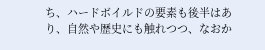ち、ハードボイルドの要素も後半はあり、自然や歴史にも触れつつ、なおか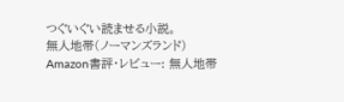つぐいぐい読ませる小説。
無人地帯(ノーマンズランド) Amazon書評・レビュー: 無人地帯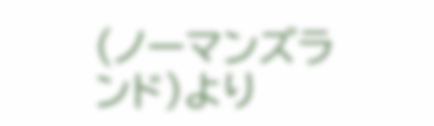(ノーマンズランド)より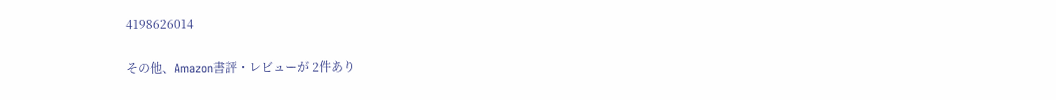4198626014

その他、Amazon書評・レビューが 2件あり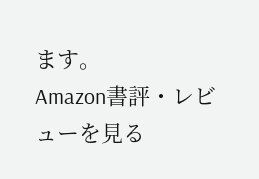ます。
Amazon書評・レビューを見る